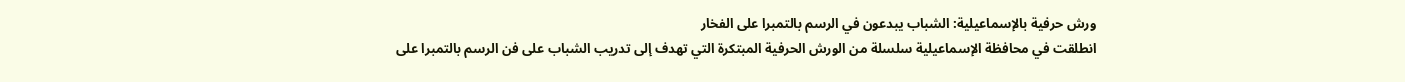ورش حرفية بالإسماعيلية: الشباب يبدعون في الرسم بالتمبرا على الفخار
انطلقت في محافظة الإسماعيلية سلسلة من الورش الحرفية المبتكرة التي تهدف إلى تدريب الشباب على فن الرسم بالتمبرا على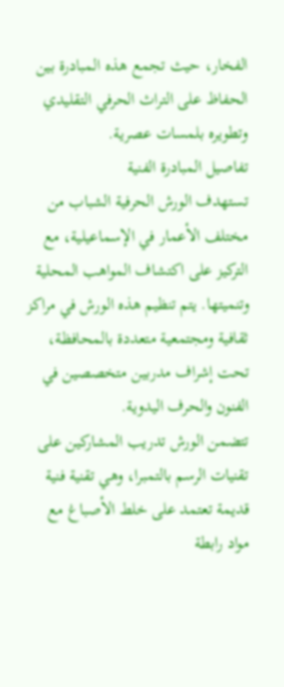الفخار، حيث تجمع هذه المبادرة بين الحفاظ على التراث الحرفي التقليدي وتطويره بلمسات عصرية.
تفاصيل المبادرة الفنية
تستهدف الورش الحرفية الشباب من مختلف الأعمار في الإسماعيلية، مع التركيز على اكتشاف المواهب المحلية وتنميتها. يتم تنظيم هذه الورش في مراكز ثقافية ومجتمعية متعددة بالمحافظة، تحت إشراف مدربين متخصصين في الفنون والحرف اليدوية.
تتضمن الورش تدريب المشاركين على تقنيات الرسم بالتمبرا، وهي تقنية فنية قديمة تعتمد على خلط الأصباغ مع مواد رابطة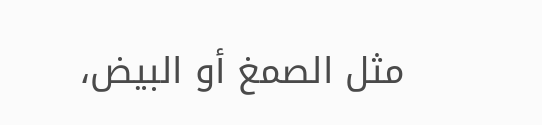مثل الصمغ أو البيض،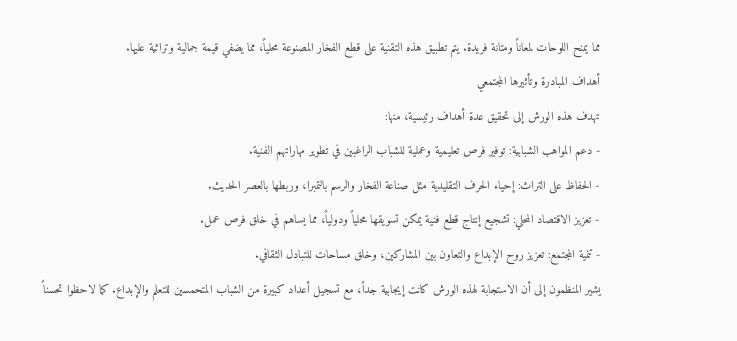مما يمنح اللوحات لمعاناً ومتانة فريدة. يتم تطبيق هذه التقنية على قطع الفخار المصنوعة محلياً، مما يضفي قيمة جمالية وتراثية عليها.
أهداف المبادرة وتأثيرها المجتمعي
تهدف هذه الورش إلى تحقيق عدة أهداف رئيسية، منها:
- دعم المواهب الشبابية: توفير فرص تعليمية وعملية للشباب الراغبين في تطوير مهاراتهم الفنية.
- الحفاظ على التراث: إحياء الحرف التقليدية مثل صناعة الفخار والرسم بالتمبرا، وربطها بالعصر الحديث.
- تعزيز الاقتصاد المحلي: تشجيع إنتاج قطع فنية يمكن تسويقها محلياً ودولياً، مما يساهم في خلق فرص عمل.
- تنمية المجتمع: تعزيز روح الإبداع والتعاون بين المشاركين، وخلق مساحات للتبادل الثقافي.
يشير المنظمون إلى أن الاستجابة لهذه الورش كانت إيجابية جداً، مع تسجيل أعداد كبيرة من الشباب المتحمسين للتعلم والإبداع. كما لاحظوا تحسناً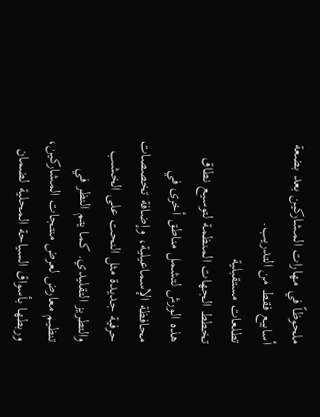ملحوظاً في مهارات المشاركين بعد بضعة أسابيع فقط من التدريب.
تطلعات مستقبلية
تخطط الجهات المنظمة لتوسيع نطاق هذه الورش لتشمل مناطق أخرى في محافظة الإسماعيلية، وإضافة تخصصات حرفية جديدة مثل النحت على الخشب والتطريز التقليدي. كما يتم النظر في تنظيم معارض لعرض منتجات المشاركين، وربطها بأسواق السياحة المحلية لضمان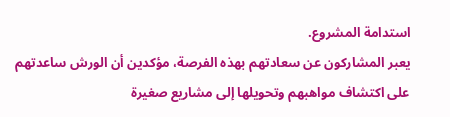استدامة المشروع.
يعبر المشاركون عن سعادتهم بهذه الفرصة، مؤكدين أن الورش ساعدتهم على اكتشاف مواهبهم وتحويلها إلى مشاريع صغيرة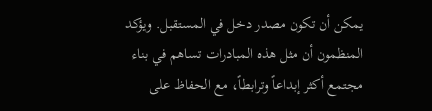يمكن أن تكون مصدر دخل في المستقبل. ويؤكد المنظمون أن مثل هذه المبادرات تساهم في بناء مجتمع أكثر إبداعاً وترابطاً، مع الحفاظ على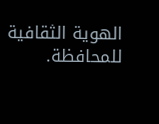الهوية الثقافية للمحافظة.